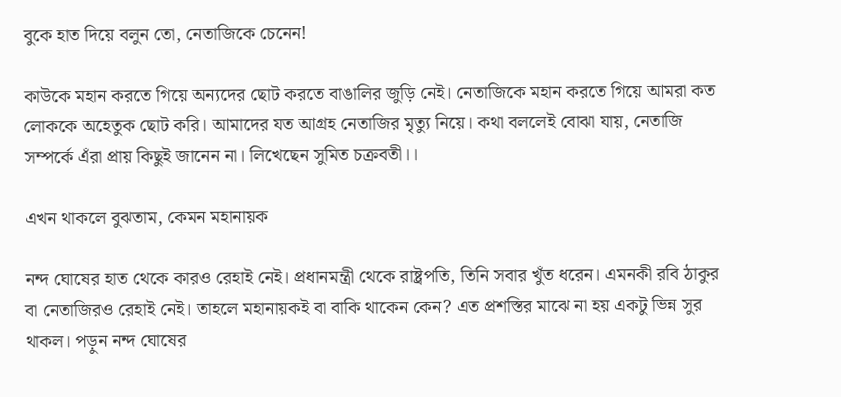বুকে হাত দিয়ে বলুন তো, নেতাজিকে চেনেন!

কাউকে মহান করতে গিয়ে অন্যদের ছোট করতে বাঙালির জুড়ি নেই। নেতাজিকে মহান করতে গিয়ে আমরা কত লোককে অহেতুক ছোট করি। আমাদের যত আগ্রহ নেতাজির মৃত্যু নিয়ে। কথা বললেই বোঝা যায়, নেতাজি সম্পর্কে এঁরা প্রায় কিছুই জানেন না। লিখেছেন সুমিত চক্রবতী।।

এখন থাকলে বুঝতাম, কেমন মহানায়ক

নন্দ ঘোষের হাত থেকে কারও রেহাই নেই। প্রধানমন্ত্রী থেকে রাষ্ট্রপতি, তিনি সবার খুঁত ধরেন। এমনকী রবি ঠাকুর বা নেতাজিরও রেহাই নেই। তাহলে মহানায়কই বা বাকি থাকেন কেন? এত প্রশস্তির মাঝে না হয় একটু ভিন্ন সুর থাকল। পড়ুন নন্দ ঘোষের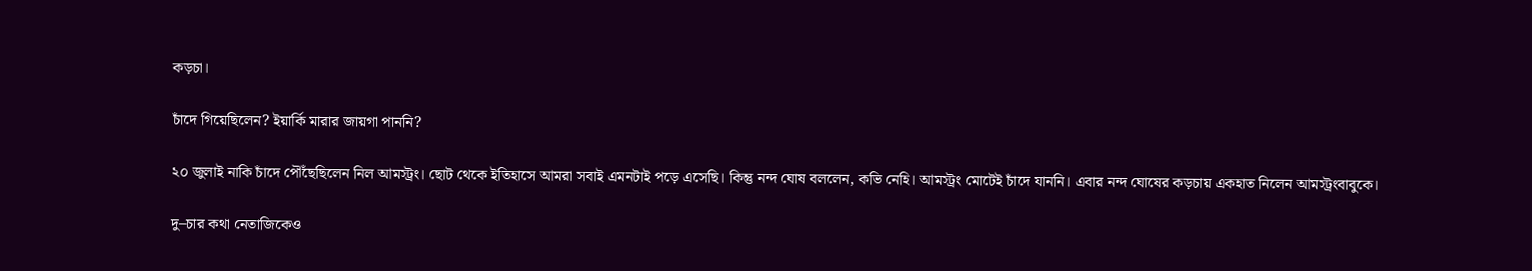কড়চা।

চাঁদে গিয়েছিলেন? ইয়ার্কি মারার জায়গা পাননি?

২০ জুলাই নাকি চাঁদে পৌঁছেছিলেন নিল আমস্ট্রং। ছোট থেকে ইতিহাসে আমরা সবাই এমনটাই পড়ে এসেছি। কিন্তু নন্দ ঘোষ বললেন, কভি নেহি। আমস্ট্রং মোটেই চাঁদে যাননি। এবার নন্দ ঘোষের কড়চায় একহাত নিলেন আমস্ট্রংবাবুকে।

দু–চার কথা নেতাজিকেও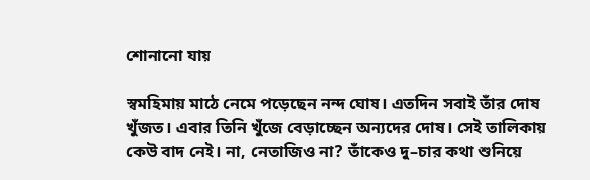শোনানো যায়

স্বমহিমায় মাঠে নেমে পড়েছেন নন্দ ঘোষ। এতদিন সবাই তাঁর দোষ খুঁজত। এবার তিনি খুঁজে বেড়াচ্ছেন অন্যদের দোষ। সেই তালিকায় কেউ বাদ নেই। না, নেতাজিও না? তাঁকেও দু–চার কথা শুনিয়ে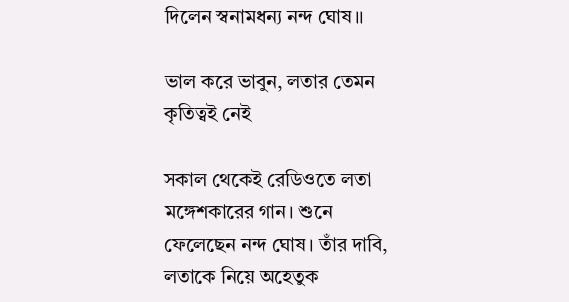দিলেন স্বনামধন্য নন্দ ঘোষ।।

ভাল করে ভাবুন, লতার তেমন কৃতিত্বই নেই

সকাল থেকেই রেডিওতে লতা মঙ্গেশকারের গান। শুনে ফেলেছেন নন্দ ঘোষ। তাঁর দাবি, লতাকে নিয়ে অহেতুক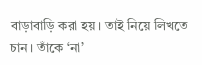বাড়াবাড়ি করা হয়। তাই নিয়ে লিখতে চান। তাঁকে ‘না’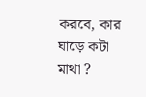করবে, কার ঘাড়ে কটা মাথা ?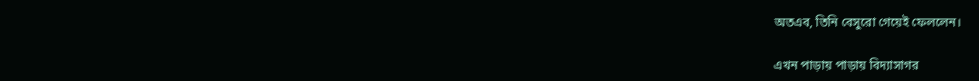অতএব, তিনি বেসুরো গেয়েই ফেললেন।

এখন পাড়ায় পাড়ায় বিদ্যাসাগর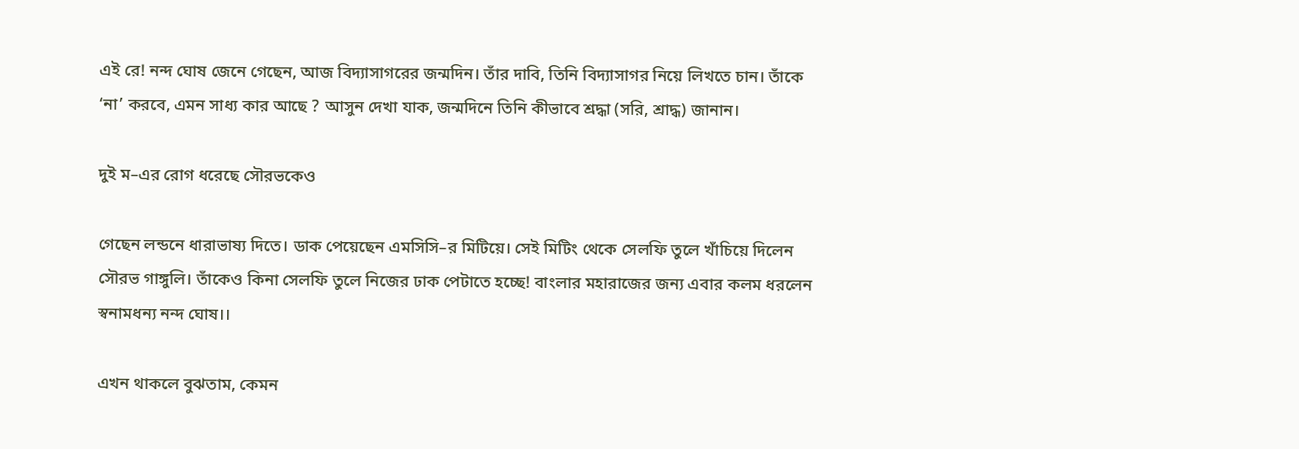এই রে! নন্দ ঘোষ জেনে গেছেন, আজ বিদ্যাসাগরের জন্মদিন। তাঁর দাবি, তিনি বিদ্যাসাগর নিয়ে লিখতে চান। তাঁকে ‘না’ করবে, এমন সাধ্য কার আছে ? আসুন দেখা যাক, জন্মদিনে তিনি কীভাবে শ্রদ্ধা (সরি, শ্রাদ্ধ) জানান।

দুই ম–এর রোগ ধরেছে সৌরভকেও

গেছেন লন্ডনে ধারাভাষ্য দিতে। ডাক পেয়েছেন এমসিসি–র মিটিয়ে। সেই মিটিং থেকে সেলফি তুলে খাঁচিয়ে দিলেন সৌরভ গাঙ্গুলি। তাঁকেও কিনা সেলফি তুলে নিজের ঢাক পেটাতে হচ্ছে! বাংলার মহারাজের জন্য এবার কলম ধরলেন স্বনামধন্য নন্দ ঘোষ।।

এখন থাকলে বুঝতাম, কেমন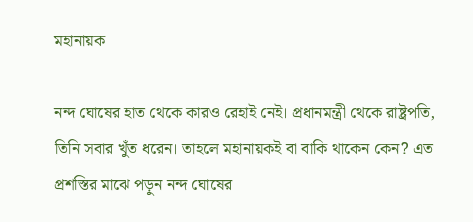মহানায়ক

নন্দ ঘোষের হাত থেকে কারও রেহাই নেই। প্রধানমন্ত্রী থেকে রাষ্ট্রপতি, তিনি সবার খুঁত ধরেন। তাহলে মহানায়কই বা বাকি থাকেন কেন? এত প্রশস্তির মাঝে পড়ুন নন্দ ঘোষের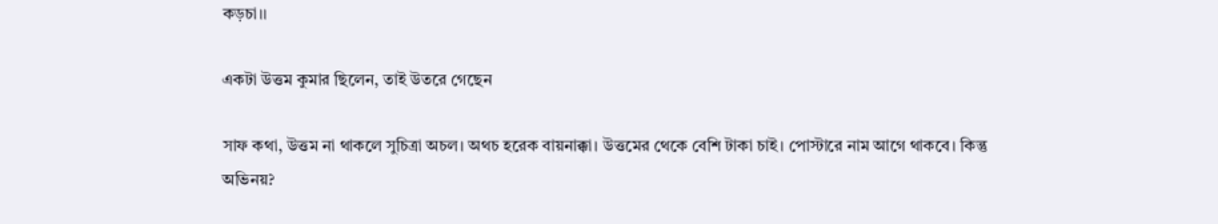কড়চা।।

একটা উত্তম কুমার ছিলেন, তাই উতরে গেছেন

সাফ কথা, উত্তম না থাকলে সুচিত্রা অচল। অথচ হরেক বায়নাক্কা। উত্তমের থেকে বেশি টাকা চাই। পোস্টারে নাম আগে থাকবে। কিন্তু অভিনয়?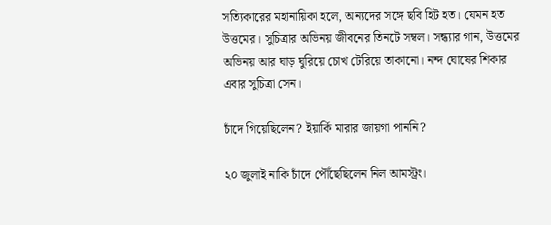সত্যিকারের মহানায়িকা হলে, অন্যদের সঙ্গে ছবি হিট হত। যেমন হত উত্তমের। সুচিত্রার অভিনয় জীবনের তিনটে সম্বল। সন্ধ্যার গান, উত্তমের অভিনয় আর ঘাড় ঘুরিয়ে চোখ টেরিয়ে তাকানো। নন্দ ঘোষের শিকার এবার সুচিত্রা সেন।

চাঁদে গিয়েছিলেন? ইয়ার্কি মারার জায়গা পাননি?

২০ জুলাই নাকি চাঁদে পৌঁছেছিলেন নিল আমস্ট্রং।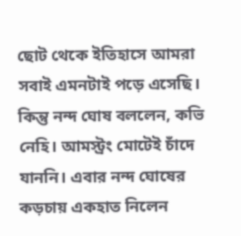ছোট থেকে ইতিহাসে আমরা সবাই এমনটাই পড়ে এসেছি। কিন্তু নন্দ ঘোষ বললেন, কভি নেহি। আমস্ট্রং মোটেই চাঁদে যাননি। এবার নন্দ ঘোষের কড়চায় একহাত নিলেন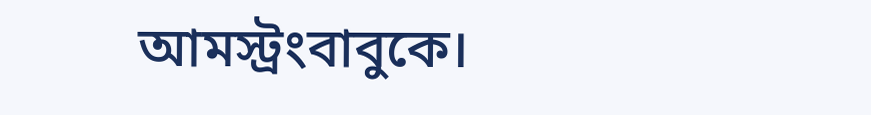আমস্ট্রংবাবুকে।